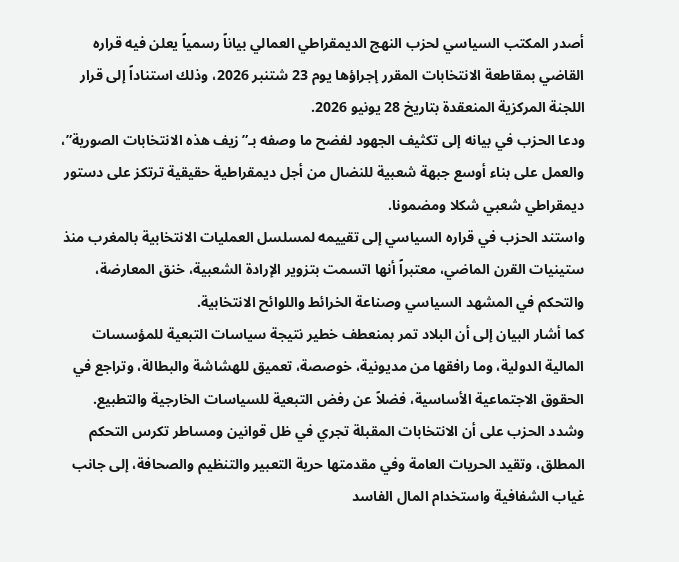أصدر المكتب السياسي لحزب النهج الديمقراطي العمالي بياناً رسمياً يعلن فيه قراره القاضي بمقاطعة الانتخابات المقرر إجراؤها يوم 23 شتنبر 2026، وذلك استناداً إلى قرار اللجنة المركزية المنعقدة بتاريخ 28 يونيو 2026.
ودعا الحزب في بيانه إلى تكثيف الجهود لفضح ما وصفه بـ”زيف هذه الانتخابات الصورية”، والعمل على بناء أوسع جبهة شعبية للنضال من أجل ديمقراطية حقيقية ترتكز على دستور ديمقراطي شعبي شكلا ومضمونا.
واستند الحزب في قراره السياسي إلى تقييمه لمسلسل العمليات الانتخابية بالمغرب منذ ستينيات القرن الماضي، معتبراً أنها اتسمت بتزوير الإرادة الشعبية، خنق المعارضة، والتحكم في المشهد السياسي وصناعة الخرائط واللوائح الانتخابية.
كما أشار البيان إلى أن البلاد تمر بمنعطف خطير نتيجة سياسات التبعية للمؤسسات المالية الدولية، وما رافقها من مديونية، خوصصة، تعميق للهشاشة والبطالة، وتراجع في الحقوق الاجتماعية الأساسية، فضلاً عن رفض التبعية للسياسات الخارجية والتطبيع.
وشدد الحزب على أن الانتخابات المقبلة تجري في ظل قوانين ومساطر تكرس التحكم المطلق، وتقيد الحريات العامة وفي مقدمتها حرية التعبير والتنظيم والصحافة، إلى جانب غياب الشفافية واستخدام المال الفاسد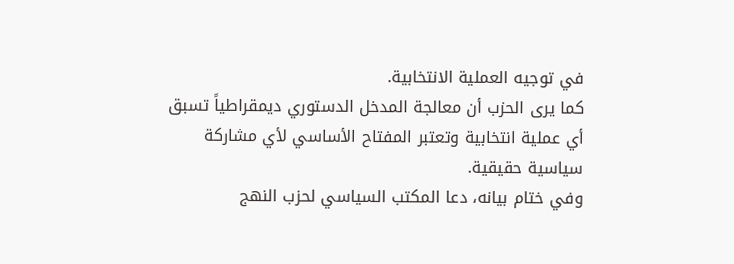في توجيه العملية الانتخابية.
كما يرى الحزب أن معالجة المدخل الدستوري ديمقراطياً تسبق أي عملية انتخابية وتعتبر المفتاح الأساسي لأي مشاركة سياسية حقيقية.
وفي ختام بيانه، دعا المكتب السياسي لحزب النهج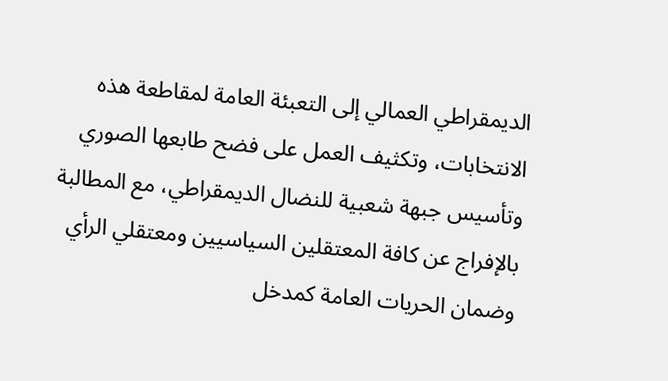الديمقراطي العمالي إلى التعبئة العامة لمقاطعة هذه الانتخابات، وتكثيف العمل على فضح طابعها الصوري وتأسيس جبهة شعبية للنضال الديمقراطي، مع المطالبة بالإفراج عن كافة المعتقلين السياسيين ومعتقلي الرأي وضمان الحريات العامة كمدخل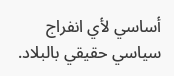أساسي لأي انفراج سياسي حقيقي بالبلاد.